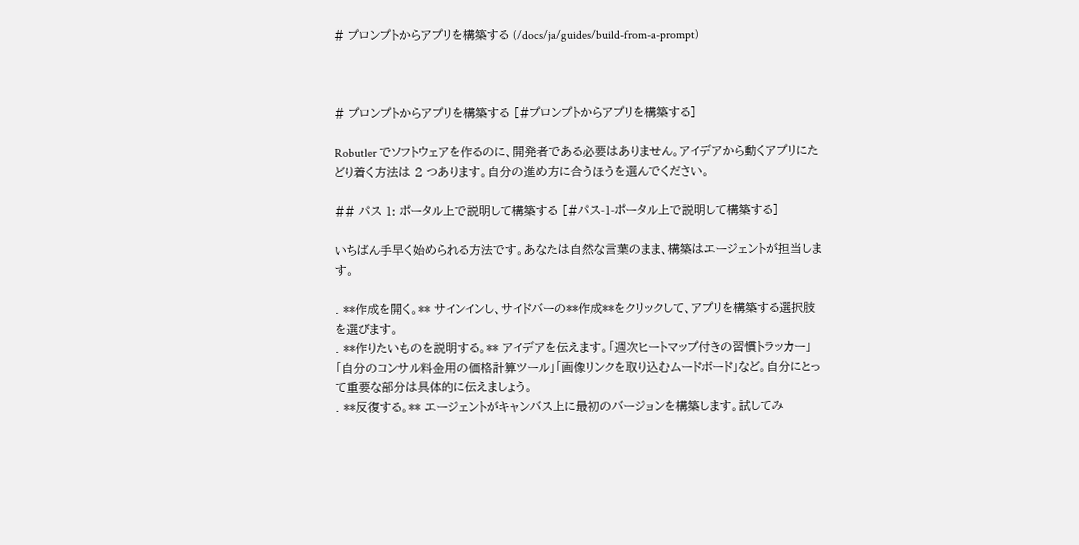# プロンプトからアプリを構築する (/docs/ja/guides/build-from-a-prompt)



# プロンプトからアプリを構築する [#プロンプトからアプリを構築する]

Robutler でソフトウェアを作るのに、開発者である必要はありません。アイデアから動くアプリにたどり着く方法は 2 つあります。自分の進め方に合うほうを選んでください。

## パス 1: ポータル上で説明して構築する [#パス-1-ポータル上で説明して構築する]

いちばん手早く始められる方法です。あなたは自然な言葉のまま、構築はエージェントが担当します。

. **作成を開く。** サインインし、サイドバーの**作成**をクリックして、アプリを構築する選択肢を選びます。
. **作りたいものを説明する。** アイデアを伝えます。「週次ヒートマップ付きの習慣トラッカー」「自分のコンサル料金用の価格計算ツール」「画像リンクを取り込むムードボード」など。自分にとって重要な部分は具体的に伝えましょう。
. **反復する。** エージェントがキャンバス上に最初のバージョンを構築します。試してみ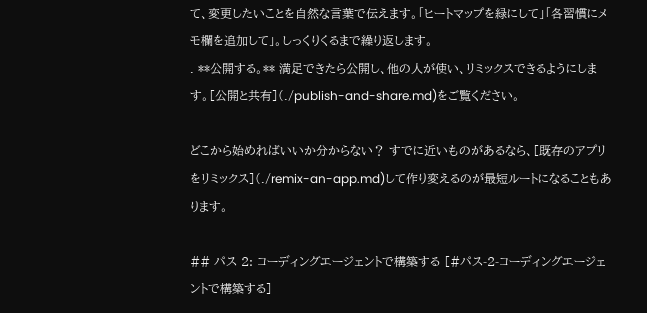て、変更したいことを自然な言葉で伝えます。「ヒートマップを緑にして」「各習慣にメモ欄を追加して」。しっくりくるまで繰り返します。
. **公開する。** 満足できたら公開し、他の人が使い、リミックスできるようにします。[公開と共有](./publish-and-share.md)をご覧ください。

どこから始めればいいか分からない？ すでに近いものがあるなら、[既存のアプリをリミックス](./remix-an-app.md)して作り変えるのが最短ルートになることもあります。

## パス 2: コーディングエージェントで構築する [#パス-2-コーディングエージェントで構築する]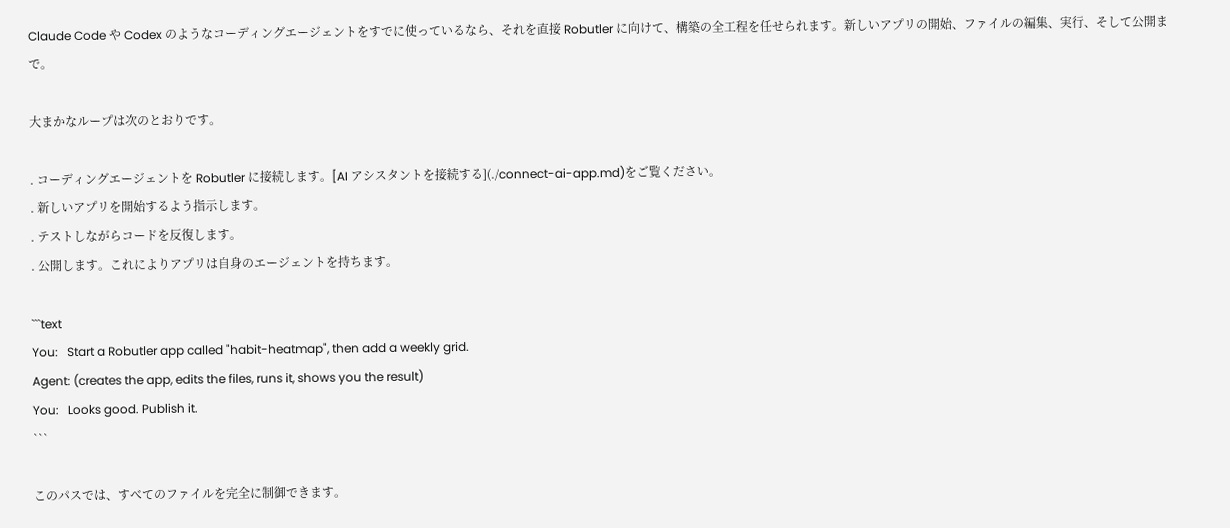Claude Code や Codex のようなコーディングエージェントをすでに使っているなら、それを直接 Robutler に向けて、構築の全工程を任せられます。新しいアプリの開始、ファイルの編集、実行、そして公開まで。

大まかなループは次のとおりです。

. コーディングエージェントを Robutler に接続します。[AI アシスタントを接続する](./connect-ai-app.md)をご覧ください。
. 新しいアプリを開始するよう指示します。
. テストしながらコードを反復します。
. 公開します。これによりアプリは自身のエージェントを持ちます。

```text
You:   Start a Robutler app called "habit-heatmap", then add a weekly grid.
Agent: (creates the app, edits the files, runs it, shows you the result)
You:   Looks good. Publish it.
```

このパスでは、すべてのファイルを完全に制御できます。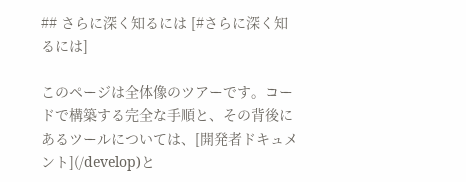## さらに深く知るには [#さらに深く知るには]

このページは全体像のツアーです。コードで構築する完全な手順と、その背後にあるツールについては、[開発者ドキュメント](/develop)と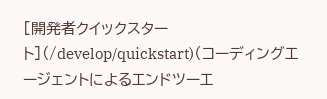[開発者クイックスタート](/develop/quickstart)（コーディングエージェントによるエンドツーエ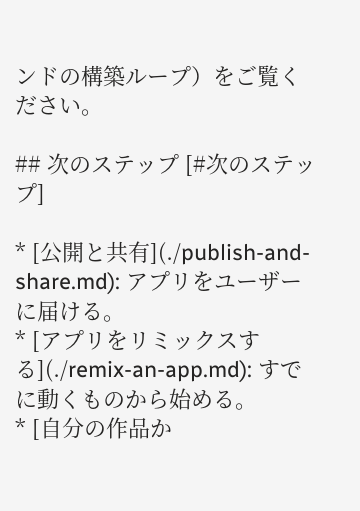ンドの構築ループ）をご覧ください。

## 次のステップ [#次のステップ]

* [公開と共有](./publish-and-share.md): アプリをユーザーに届ける。
* [アプリをリミックスする](./remix-an-app.md): すでに動くものから始める。
* [自分の作品か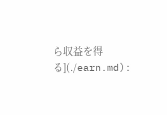ら収益を得る](./earn.md):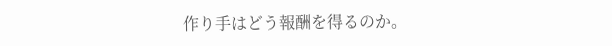作り手はどう報酬を得るのか。